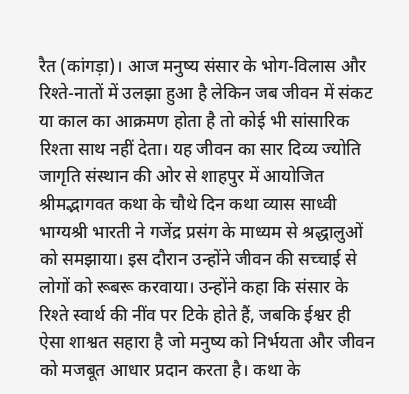रैत (कांगड़ा)। आज मनुष्य संसार के भोग-विलास और रिश्ते-नातों में उलझा हुआ है लेकिन जब जीवन में संकट या काल का आक्रमण होता है तो कोई भी सांसारिक रिश्ता साथ नहीं देता। यह जीवन का सार दिव्य ज्योति जागृति संस्थान की ओर से शाहपुर में आयोजित श्रीमद्भागवत कथा के चौथे दिन कथा व्यास साध्वी भाग्यश्री भारती ने गजेंद्र प्रसंग के माध्यम से श्रद्धालुओं को समझाया। इस दौरान उन्होंने जीवन की सच्चाई से लोगों को रूबरू करवाया। उन्होंने कहा कि संसार के रिश्ते स्वार्थ की नींव पर टिके होते हैं, जबकि ईश्वर ही ऐसा शाश्वत सहारा है जो मनुष्य को निर्भयता और जीवन को मजबूत आधार प्रदान करता है। कथा के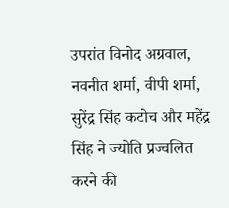उपरांत विनोद अग्रवाल, नवनीत शर्मा, वीपी शर्मा, सुरेंद्र सिंह कटोच और महेंद्र सिंह ने ज्योति प्रज्वलित करने की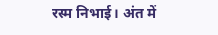रस्म निभाई। अंत में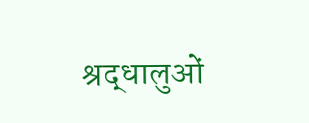श्रद्धालुओं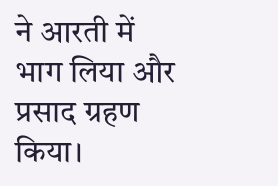ने आरती में भाग लिया और प्रसाद ग्रहण किया।